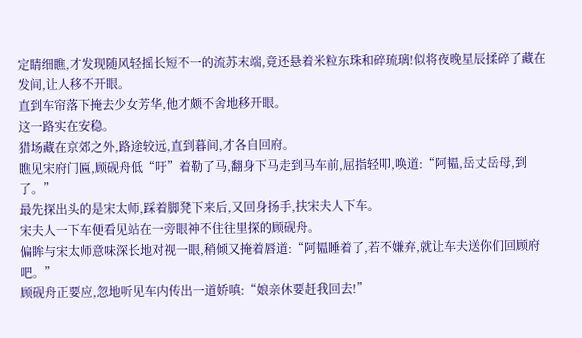定睛细瞧,才发现随风轻摇长短不一的流苏末端,竟还悬着米粒东珠和碎琉璃!似将夜晚星辰揉碎了藏在发间,让人移不开眼。
直到车帘落下掩去少女芳华,他才颇不舍地移开眼。
这一路实在安稳。
猎场藏在京郊之外,路途较远,直到暮间,才各自回府。
瞧见宋府门匾,顾砚舟低“吁”着勒了马,翻身下马走到马车前,屈指轻叩,唤道:“阿韫,岳丈岳母,到了。”
最先探出头的是宋太师,踩着脚凳下来后,又回身扬手,扶宋夫人下车。
宋夫人一下车便看见站在一旁眼神不住往里探的顾砚舟。
偏眸与宋太师意味深长地对视一眼,稍倾又掩着唇道:“阿韫睡着了,若不嫌弃,就让车夫送你们回顾府吧。”
顾砚舟正要应,忽地听见车内传出一道娇嗔:“娘亲休要赶我回去!”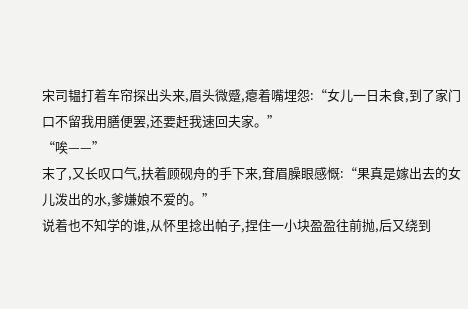宋司韫打着车帘探出头来,眉头微蹙,瘪着嘴埋怨:“女儿一日未食,到了家门口不留我用膳便罢,还要赶我速回夫家。”
“唉——”
末了,又长叹口气,扶着顾砚舟的手下来,耷眉臊眼感慨:“果真是嫁出去的女儿泼出的水,爹嫌娘不爱的。”
说着也不知学的谁,从怀里捻出帕子,捏住一小块盈盈往前抛,后又绕到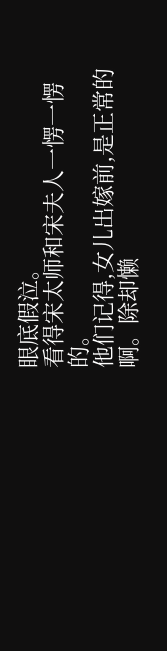眼底假泣。
看得宋太师和宋夫人一愣一愣的。
他们记得,女儿出嫁前,是正常的啊。除却懒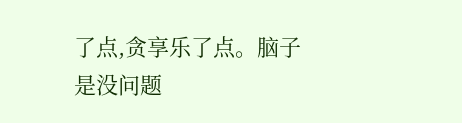了点,贪享乐了点。脑子是没问题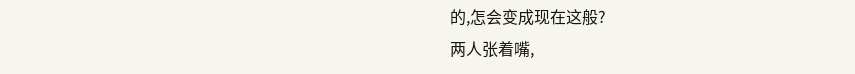的,怎会变成现在这般?
两人张着嘴,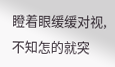瞪着眼缓缓对视,不知怎的就突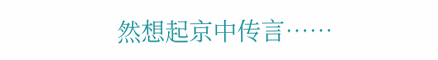然想起京中传言……